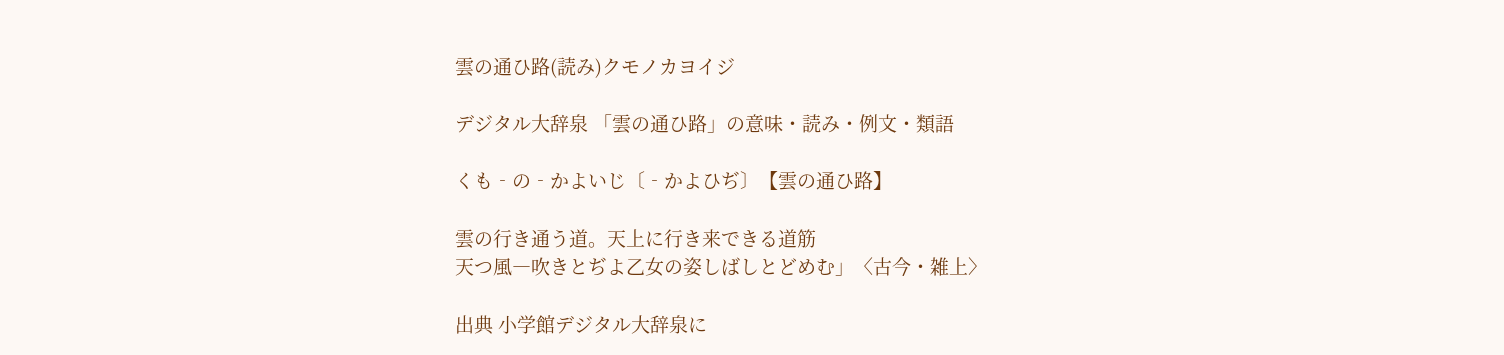雲の通ひ路(読み)クモノカヨイジ

デジタル大辞泉 「雲の通ひ路」の意味・読み・例文・類語

くも‐の‐かよいじ〔‐かよひぢ〕【雲の通ひ路】

雲の行き通う道。天上に行き来できる道筋
天つ風―吹きとぢよ乙女の姿しばしとどめむ」〈古今・雑上〉

出典 小学館デジタル大辞泉に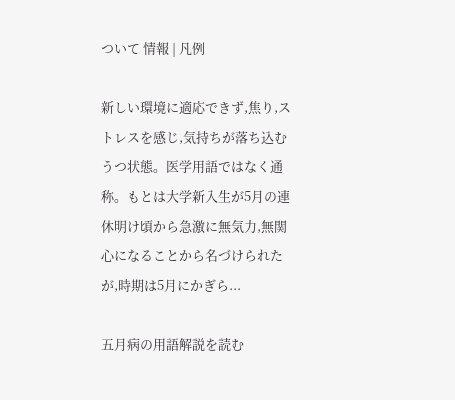ついて 情報 | 凡例

新しい環境に適応できず,焦り,ストレスを感じ,気持ちが落ち込むうつ状態。医学用語ではなく通称。もとは大学新入生が5月の連休明け頃から急激に無気力,無関心になることから名づけられたが,時期は5月にかぎら...

五月病の用語解説を読む